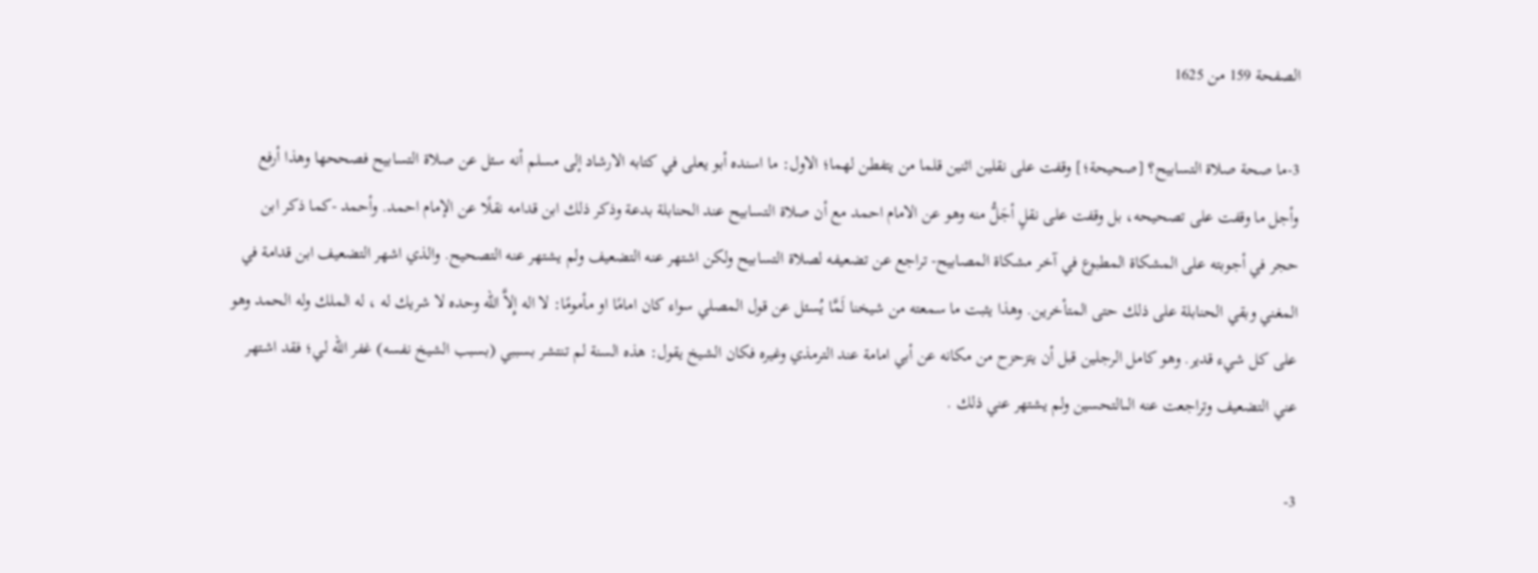الصفحة 159 من 1625

3-ما صحة صلاة التسابيح؟ [صحيحة؛] وقفت على نقلين اثنين قلما من يتفطن لهما؛ الاول: ما اسنده أبو يعلى في كتابه الارشاد إلى مسلم أنه سئل عن صلاة التسابيح فصححها وهذا أرفع وأجل ما وقفت على تصحيحه، بل وقفت على نقلٍ أجَلُّ منه وهو عن الامام احمد مع أن صلاة التسابيح عند الحنابلة بدعة وذكر ذلك ابن قدامه نقلًا عن الإمام احمد. وأحمد -كما ذكر ابن حجر في أجوبته على المشكاة المطبوع في آخر مشكاة المصابيح- تراجع عن تضعيفه لصلاة التسابيح ولكن اشتهر عنه التضعيف ولم يشتهر عنه التصحيح. والذي اشهر التضعيف ابن قدامة في المغني وبقي الحنابلة على ذلك حتى المتأخرين. وهذا يثبت ما سمعته من شيخنا لَمَّا يُسئل عن قول المصلي سواء كان امامًا او مأمومًا: لا اله إِلاَّ الله وحده لا شريك له ، له الملك وله الحمد وهو على كل شيء قدير. وهو كامل الرجلين قبل أن يتزحزح من مكانه عن أبي امامة عند الترمذي وغيره فكان الشيخ يقول: هذه السنة لم تنتشر بسببي (بسبب الشيخ نفسه) غفر الله لي؛ فقد اشتهر عني التضعيف وتراجعت عنه الىالتحسين ولم يشتهر عني ذلك .

3-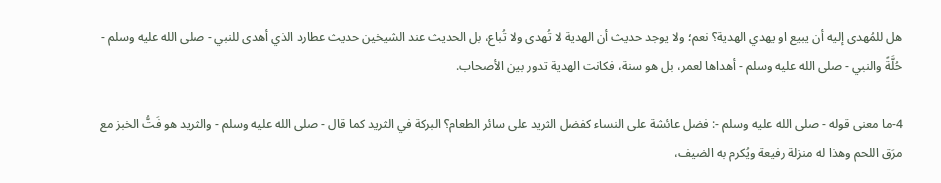هل للمُهدى إليه أن يبيع او يهدي الهدية؟ نعم؛ ولا يوجد حديث أن الهدية لا تُهدى ولا تُباع، بل الحديث عند الشيخين حديث عطارد الذي أهدى للنبي - صلى الله عليه وسلم - حُلَّةً والنبي - صلى الله عليه وسلم - أهداها لعمر، بل هو سنة، فكانت الهدية تدور بين الأصحاب.

4-ما معنى قوله - صلى الله عليه وسلم -: فضل عائشة على النساء كفضل الثريد على سائر الطعام؟ البركة في الثريد كما قال - صلى الله عليه وسلم - والثريد هو فَتُّ الخبز مع مرَق اللحم وهذا له منزلة رفيعة ويُكرم به الضيف،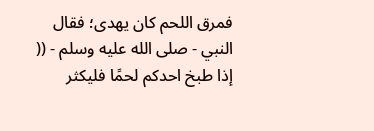فمرق اللحم كان يهدى؛ فقال النبي - صلى الله عليه وسلم - (( إذا طبخ احدكم لحمًا فليكثر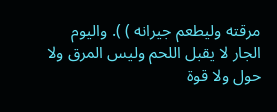مرقته وليطعم جيرانه ) ). واليوم الجار لا يقبل اللحم وليس المرق ولا حول ولا قوة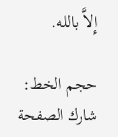إِلاَّ بالله.

حجم الخط:
شارك الصفحة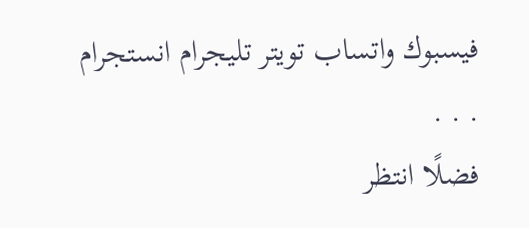فيسبوك واتساب تويتر تليجرام انستجرام
. . .
فضلًا انتظر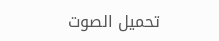تحميل الصوت